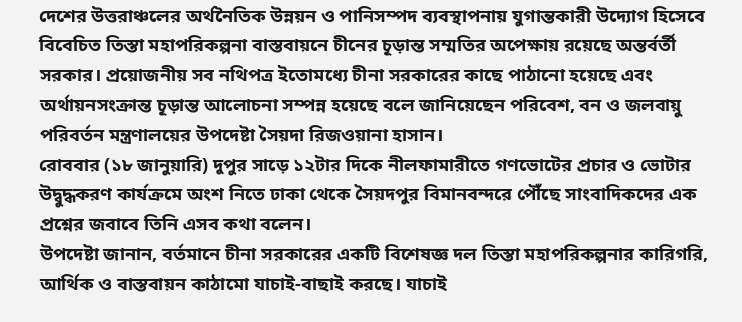দেশের উত্তরাঞ্চলের অর্থনৈতিক উন্নয়ন ও পানিসম্পদ ব্যবস্থাপনায় যুগান্তকারী উদ্যোগ হিসেবে বিবেচিত তিস্তা মহাপরিকল্পনা বাস্তবায়নে চীনের চূড়ান্ত সম্মতির অপেক্ষায় রয়েছে অন্তর্বর্তী সরকার। প্রয়োজনীয় সব নথিপত্র ইতোমধ্যে চীনা সরকারের কাছে পাঠানো হয়েছে এবং অর্থায়নসংক্রান্ত চূড়ান্ত আলোচনা সম্পন্ন হয়েছে বলে জানিয়েছেন পরিবেশ, বন ও জলবায়ু পরিবর্তন মন্ত্রণালয়ের উপদেষ্টা সৈয়দা রিজওয়ানা হাসান।
রোববার (১৮ জানুয়ারি) দুপুর সাড়ে ১২টার দিকে নীলফামারীতে গণভোটের প্রচার ও ভোটার উদ্বুদ্ধকরণ কার্যক্রমে অংশ নিতে ঢাকা থেকে সৈয়দপুর বিমানবন্দরে পৌঁছে সাংবাদিকদের এক প্রশ্নের জবাবে তিনি এসব কথা বলেন।
উপদেষ্টা জানান, বর্তমানে চীনা সরকারের একটি বিশেষজ্ঞ দল তিস্তা মহাপরিকল্পনার কারিগরি, আর্থিক ও বাস্তবায়ন কাঠামো যাচাই-বাছাই করছে। যাচাই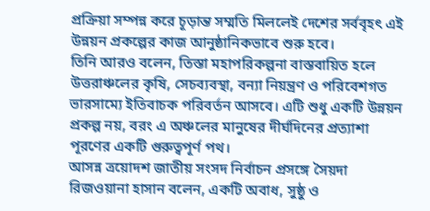প্রক্রিয়া সম্পন্ন করে চূড়ান্ত সম্মতি মিললেই দেশের সর্ববৃহৎ এই উন্নয়ন প্রকল্পের কাজ আনুষ্ঠানিকভাবে শুরু হবে।
তিনি আরও বলেন, তিস্তা মহাপরিকল্পনা বাস্তবায়িত হলে উত্তরাঞ্চলের কৃষি, সেচব্যবস্থা, বন্যা নিয়ন্ত্রণ ও পরিবেশগত ভারসাম্যে ইতিবাচক পরিবর্তন আসবে। এটি শুধু একটি উন্নয়ন প্রকল্প নয়, বরং এ অঞ্চলের মানুষের দীর্ঘদিনের প্রত্যাশা পূরণের একটি গুরুত্বপূর্ণ পথ।
আসন্ন ত্রয়োদশ জাতীয় সংসদ নির্বাচন প্রসঙ্গে সৈয়দা রিজওয়ানা হাসান বলেন, একটি অবাধ, সুষ্ঠু ও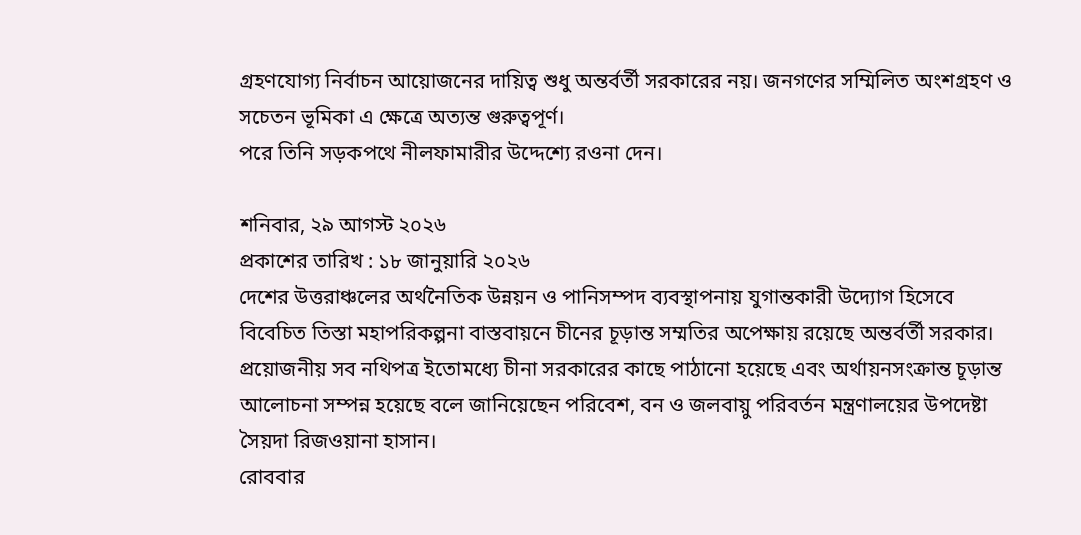গ্রহণযোগ্য নির্বাচন আয়োজনের দায়িত্ব শুধু অন্তর্বর্তী সরকারের নয়। জনগণের সম্মিলিত অংশগ্রহণ ও সচেতন ভূমিকা এ ক্ষেত্রে অত্যন্ত গুরুত্বপূর্ণ।
পরে তিনি সড়কপথে নীলফামারীর উদ্দেশ্যে রওনা দেন।

শনিবার, ২৯ আগস্ট ২০২৬
প্রকাশের তারিখ : ১৮ জানুয়ারি ২০২৬
দেশের উত্তরাঞ্চলের অর্থনৈতিক উন্নয়ন ও পানিসম্পদ ব্যবস্থাপনায় যুগান্তকারী উদ্যোগ হিসেবে বিবেচিত তিস্তা মহাপরিকল্পনা বাস্তবায়নে চীনের চূড়ান্ত সম্মতির অপেক্ষায় রয়েছে অন্তর্বর্তী সরকার। প্রয়োজনীয় সব নথিপত্র ইতোমধ্যে চীনা সরকারের কাছে পাঠানো হয়েছে এবং অর্থায়নসংক্রান্ত চূড়ান্ত আলোচনা সম্পন্ন হয়েছে বলে জানিয়েছেন পরিবেশ, বন ও জলবায়ু পরিবর্তন মন্ত্রণালয়ের উপদেষ্টা সৈয়দা রিজওয়ানা হাসান।
রোববার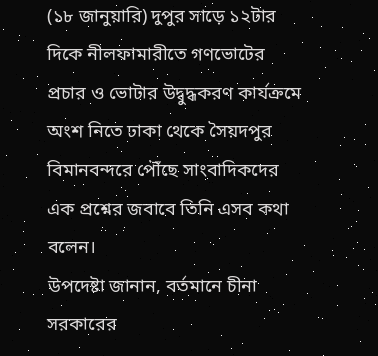(১৮ জানুয়ারি) দুপুর সাড়ে ১২টার দিকে নীলফামারীতে গণভোটের প্রচার ও ভোটার উদ্বুদ্ধকরণ কার্যক্রমে অংশ নিতে ঢাকা থেকে সৈয়দপুর বিমানবন্দরে পৌঁছে সাংবাদিকদের এক প্রশ্নের জবাবে তিনি এসব কথা বলেন।
উপদেষ্টা জানান, বর্তমানে চীনা সরকারের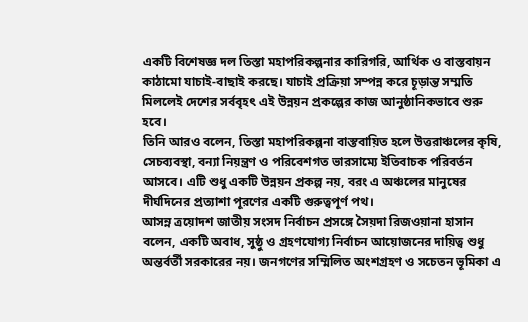একটি বিশেষজ্ঞ দল তিস্তা মহাপরিকল্পনার কারিগরি, আর্থিক ও বাস্তবায়ন কাঠামো যাচাই-বাছাই করছে। যাচাই প্রক্রিয়া সম্পন্ন করে চূড়ান্ত সম্মতি মিললেই দেশের সর্ববৃহৎ এই উন্নয়ন প্রকল্পের কাজ আনুষ্ঠানিকভাবে শুরু হবে।
তিনি আরও বলেন, তিস্তা মহাপরিকল্পনা বাস্তবায়িত হলে উত্তরাঞ্চলের কৃষি, সেচব্যবস্থা, বন্যা নিয়ন্ত্রণ ও পরিবেশগত ভারসাম্যে ইতিবাচক পরিবর্তন আসবে। এটি শুধু একটি উন্নয়ন প্রকল্প নয়, বরং এ অঞ্চলের মানুষের দীর্ঘদিনের প্রত্যাশা পূরণের একটি গুরুত্বপূর্ণ পথ।
আসন্ন ত্রয়োদশ জাতীয় সংসদ নির্বাচন প্রসঙ্গে সৈয়দা রিজওয়ানা হাসান বলেন, একটি অবাধ, সুষ্ঠু ও গ্রহণযোগ্য নির্বাচন আয়োজনের দায়িত্ব শুধু অন্তর্বর্তী সরকারের নয়। জনগণের সম্মিলিত অংশগ্রহণ ও সচেতন ভূমিকা এ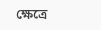ক্ষেত্রে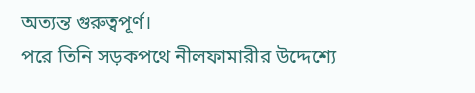অত্যন্ত গুরুত্বপূর্ণ।
পরে তিনি সড়কপথে নীলফামারীর উদ্দেশ্যে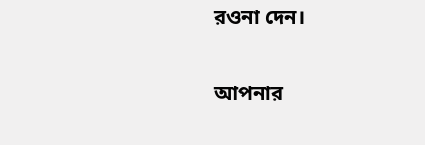রওনা দেন।

আপনার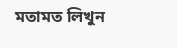মতামত লিখুন